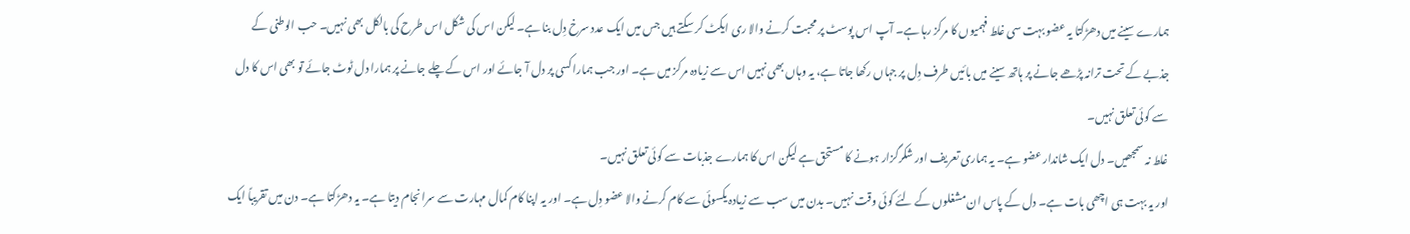ہمارے سینے میں دھڑکتا یہ عضو بہت سی غلط فہمیوں کا مرکز رہا ہے۔ آپ اس پوسٹ پر محبت کرنے والا ری ایکٹ کر سکتے ہیں جس میں ایک عدد سرخ دِل بنا ہے۔ لیکن اس کی شکل اس طرح کی بالکل بھی نہیں۔ حب الوطنی کے جذبے کے تحت ترانہ پڑھے جانے پر ہاتھ سینے میں بائیں طرف دِل پر جہاں رکھا جاتا ہے، یہ وہاں بھی نہیں اس سے زیادہ مرکز میں ہے۔ اور جب ہمارا کسی پر دل آ جائے اور اس کے چلے جانے پر ہمارا دل ٹوٹ جائے تو بھی اس کا دل سے کوئی تعلق نہیں۔
غلط نہ سمجھیں۔ دل ایک شاندار عضو ہے۔ یہ ہماری تعریف اور شکرگزار ہونے کا مستحق ہے لیکن اس کا ہمارے جذبات سے کوئی تعلق نہیں۔
اور یہ بہت ہی اچھی بات ہے۔ دل کے پاس ان مشغلوں کے لئے کوئی وقت نہیں۔ بدن میں سب سے زیادہ یکسوئی سے کام کرنے والا عضو دِل ہے۔ اور یہ اپنا کام کمال مہارت سے سرانجام دیتا ہے۔ یہ دھڑکتا ہے۔ دن میں تقریباً ایک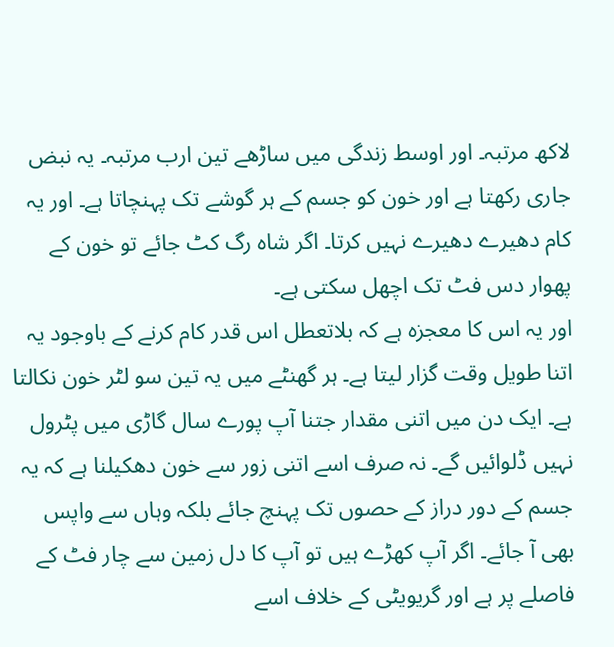لاکھ مرتبہ۔ اور اوسط زندگی میں ساڑھے تین ارب مرتبہ۔ یہ نبض جاری رکھتا ہے اور خون کو جسم کے ہر گوشے تک پہنچاتا ہے۔ اور یہ کام دھیرے دھیرے نہیں کرتا۔ اگر شاہ رگ کٹ جائے تو خون کے پھوار دس فٹ تک اچھل سکتی ہے۔
اور یہ اس کا معجزہ ہے کہ بلاتعطل اس قدر کام کرنے کے باوجود یہ اتنا طویل وقت گزار لیتا ہے۔ ہر گھنٹے میں یہ تین سو لٹر خون نکالتا ہے۔ ایک دن میں اتنی مقدار جتنا آپ پورے سال گاڑی میں پٹرول نہیں ڈلوائیں گے۔ نہ صرف اسے اتنی زور سے خون دھکیلنا ہے کہ یہ جسم کے دور دراز کے حصوں تک پہنچ جائے بلکہ وہاں سے واپس بھی آ جائے۔ اگر آپ کھڑے ہیں تو آپ کا دل زمین سے چار فٹ کے فاصلے پر ہے اور گریویٹی کے خلاف اسے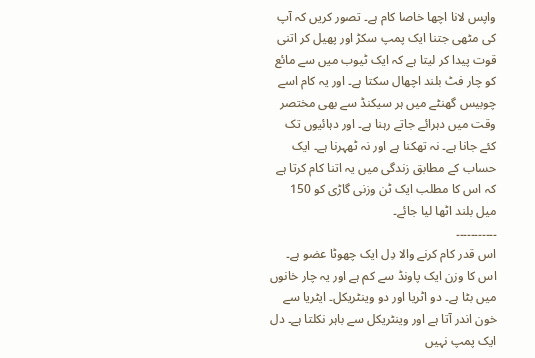واپس لانا اچھا خاصا کام ہے۔ تصور کریں کہ آپ کی مٹھی جتنا ایک پمپ سکڑ اور پھیل کر اتنی قوت پیدا کر لیتا ہے کہ ایک ٹیوب میں سے مائع کو چار فٹ بلند اچھال سکتا ہے۔ اور یہ کام اسے چوبیس گھنٹے میں ہر سیکنڈ سے بھی مختصر وقت میں دہرائے جاتے رہنا ہے۔ اور دہائیوں تک کئے جانا ہے۔ نہ تھکنا ہے اور نہ ٹھہرنا ہے۔ ایک حساب کے مطابق زندگی میں یہ اتنا کام کرتا ہے کہ اس کا مطلب ایک ٹن وزنی گاڑی کو 150 میل بلند اٹھا لیا جائے۔
۔۔۔۔۔۔۔۔۔۔۔
اس قدر کام کرنے والا دِل ایک چھوٹا عضو ہے۔ اس کا وزن ایک پاونڈ سے کم ہے اور یہ چار خانوں میں بٹا ہے۔ دو اٹریا اور دو وینٹریکل۔ ایٹریا سے خون اندر آتا ہے اور وینٹریکل سے باہر نکلتا ہے۔ دل ایک پمپ نہیں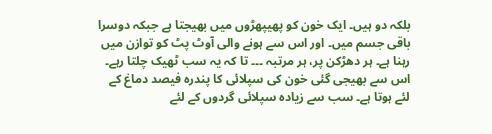بلکہ دو ہیں۔ ایک خون کو پھیپھڑوں میں بھیجتا ہے جبکہ دوسرا باقی جسم میں۔ اور اس سے ہونے والی آوٹ پٹ کو توازن میں رہنا ہے۔ ہر دھڑکن پر، ہر مرتبہ ۔۔۔ تا کہ یہ سب ٹھیک چلتا رہے۔ اس سے بھیجی گئی خون کی سپلائی کا پندرہ فیصد دماغ کے لئے ہوتا ہے۔ سب سے زیادہ سپلائی گردوں کے لئے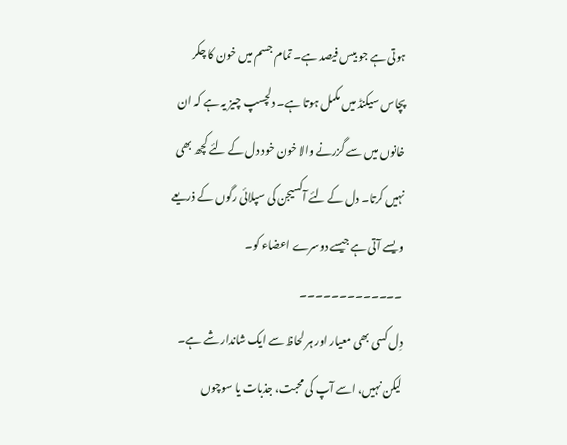ہوتی ہے جو بیس فیصد ہے۔ تمام جسم میں خون کا چکر پچاس سیکنڈ میں مکمل ہوتا ہے۔ دلچسپ چیز یہ ہے کہ ان خانوں میں سے گزرنے والا خون خود دل کے لئے کچھ بھی نہیں کرتا۔ دل کے لئے آکسیجن کی سپلائی رگوں کے ذریعے ویسے آتی ہے جیسے دوسرے اعضاء کو۔
۔۔۔۔۔۔۔۔۔۔۔۔۔
دِل کسی بھی معیار اور ہر لحاظ سے ایک شاندار شے ہے۔ لیکن نہیں، اسے آپ کی محبت، جذبات یا سوچوں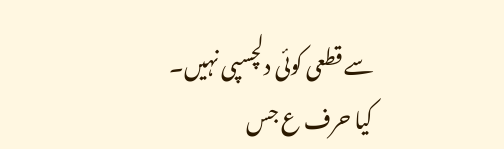سے قطعی کوئی دلچسپی نہیں۔
کیا حرف ع جس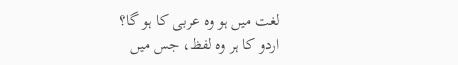لغت میں ہو وہ عربی کا ہو گا؟
اردو کا ہر وہ لفظ، جس میں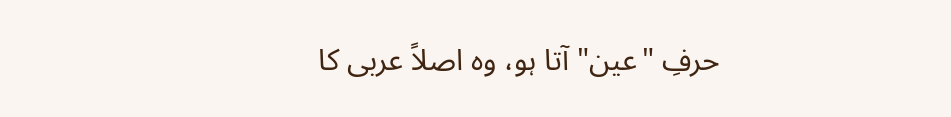حرفِ "عین" آتا ہو، وہ اصلاً عربی کا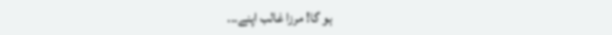ہو گا! مرزا غالب اپنے...